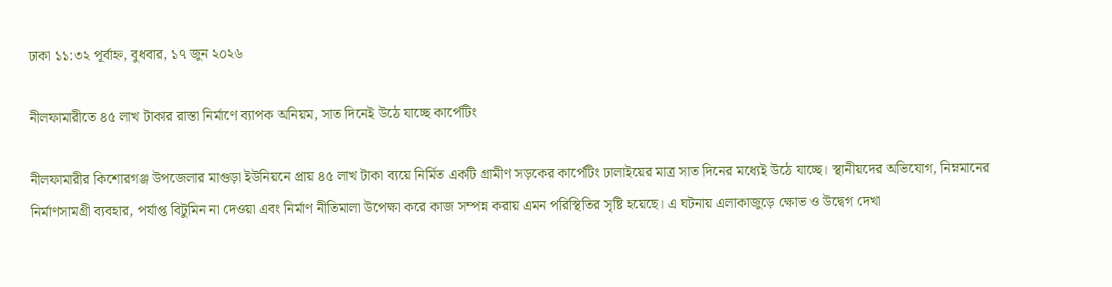ঢাকা ১১:৩২ পূর্বাহ্ন, বুধবার, ১৭ জুন ২০২৬

নীলফামারীতে ৪৫ লাখ টাকার রাস্তা নির্মাণে ব্যাপক অনিয়ম, সাত দিনেই উঠে যাচ্ছে কার্পেটিং

নীলফামারীর কিশোরগঞ্জ উপজেলার মাগুড়া ইউনিয়নে প্রায় ৪৫ লাখ টাকা ব্যয়ে নির্মিত একটি গ্রামীণ সড়কের কার্পেটিং ঢালাইয়ের মাত্র সাত দিনের মধ্যেই উঠে যাচ্ছে। স্থানীয়দের অভিযোগ, নিম্নমানের নির্মাণসামগ্রী ব্যবহার, পর্যাপ্ত বিটুমিন না দেওয়া এবং নির্মাণ নীতিমালা উপেক্ষা করে কাজ সম্পন্ন করায় এমন পরিস্থিতির সৃষ্টি হয়েছে। এ ঘটনায় এলাকাজুড়ে ক্ষোভ ও উদ্বেগ দেখা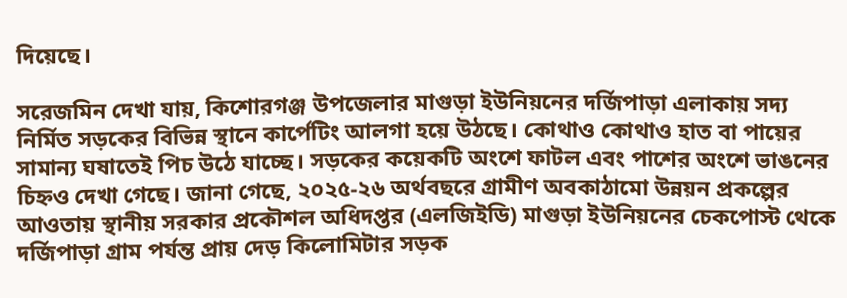দিয়েছে।

সরেজমিন দেখা যায়, কিশোরগঞ্জ উপজেলার মাগুড়া ইউনিয়নের দর্জিপাড়া এলাকায় সদ্য নির্মিত সড়কের বিভিন্ন স্থানে কার্পেটিং আলগা হয়ে উঠছে। কোথাও কোথাও হাত বা পায়ের সামান্য ঘষাতেই পিচ উঠে যাচ্ছে। সড়কের কয়েকটি অংশে ফাটল এবং পাশের অংশে ভাঙনের চিহ্নও দেখা গেছে। জানা গেছে, ২০২৫-২৬ অর্থবছরে গ্রামীণ অবকাঠামো উন্নয়ন প্রকল্পের আওতায় স্থানীয় সরকার প্রকৌশল অধিদপ্তর (এলজিইডি) মাগুড়া ইউনিয়নের চেকপোস্ট থেকে দর্জিপাড়া গ্রাম পর্যন্ত প্রায় দেড় কিলোমিটার সড়ক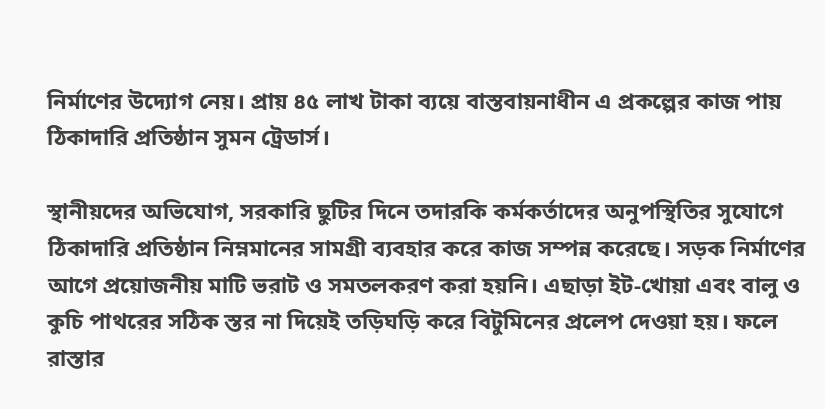নির্মাণের উদ্যোগ নেয়। প্রায় ৪৫ লাখ টাকা ব্যয়ে বাস্তবায়নাধীন এ প্রকল্পের কাজ পায় ঠিকাদারি প্রতিষ্ঠান সুমন ট্রেডার্স।

স্থানীয়দের অভিযোগ, সরকারি ছুটির দিনে তদারকি কর্মকর্তাদের অনুপস্থিতির সুযোগে ঠিকাদারি প্রতিষ্ঠান নিম্নমানের সামগ্রী ব্যবহার করে কাজ সম্পন্ন করেছে। সড়ক নির্মাণের আগে প্রয়োজনীয় মাটি ভরাট ও সমতলকরণ করা হয়নি। এছাড়া ইট-খোয়া এবং বালু ও কুচি পাথরের সঠিক স্তর না দিয়েই তড়িঘড়ি করে বিটুমিনের প্রলেপ দেওয়া হয়। ফলে রাস্তার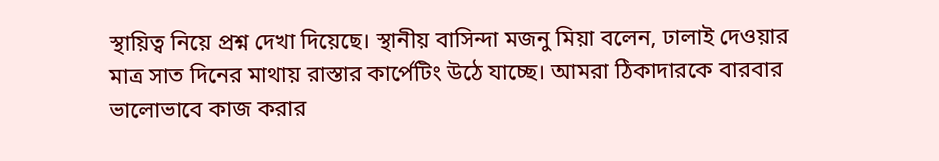স্থায়িত্ব নিয়ে প্রশ্ন দেখা দিয়েছে। স্থানীয় বাসিন্দা মজনু মিয়া বলেন, ঢালাই দেওয়ার মাত্র সাত দিনের মাথায় রাস্তার কার্পেটিং উঠে যাচ্ছে। আমরা ঠিকাদারকে বারবার ভালোভাবে কাজ করার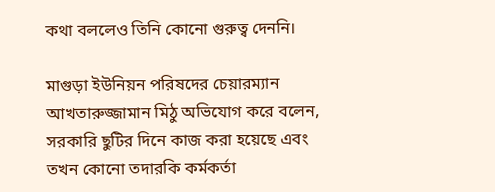কথা বললেও তিনি কোনো গুরুত্ব দেননি।

মাগুড়া ইউনিয়ন পরিষদের চেয়ারম্যান আখতারুজ্জামান মিঠু অভিযোগ করে বলেন, সরকারি ছুটির দিনে কাজ করা হয়েছে এবং তখন কোনো তদারকি কর্মকর্তা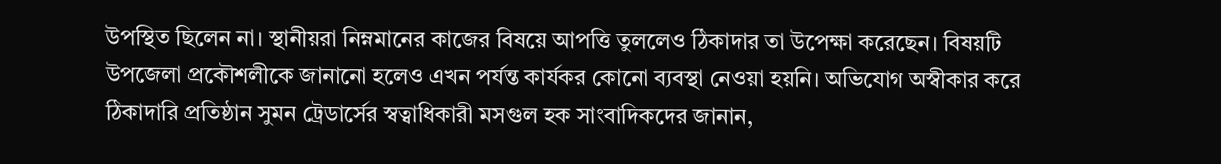উপস্থিত ছিলেন না। স্থানীয়রা নিম্নমানের কাজের বিষয়ে আপত্তি তুললেও ঠিকাদার তা উপেক্ষা করেছেন। বিষয়টি উপজেলা প্রকৌশলীকে জানানো হলেও এখন পর্যন্ত কার্যকর কোনো ব্যবস্থা নেওয়া হয়নি। অভিযোগ অস্বীকার করে ঠিকাদারি প্রতিষ্ঠান সুমন ট্রেডার্সের স্বত্বাধিকারী মসগুল হক সাংবাদিকদের জানান,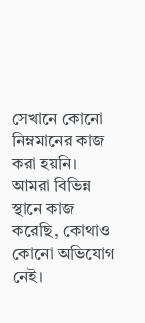সেখানে কোনো নিম্নমানের কাজ করা হয়নি। আমরা বিভিন্ন স্থানে কাজ করেছি, কোথাও কোনো অভিযোগ নেই।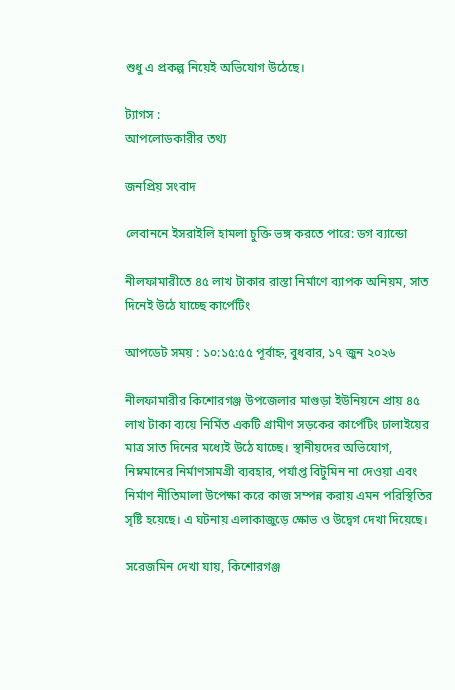শুধু এ প্রকল্প নিয়েই অভিযোগ উঠেছে।

ট্যাগস :
আপলোডকারীর তথ্য

জনপ্রিয় সংবাদ

লেবাননে ইসরাইলি হামলা চুক্তি ভঙ্গ করতে পারে: ডগ ব্যান্ডো

নীলফামারীতে ৪৫ লাখ টাকার রাস্তা নির্মাণে ব্যাপক অনিয়ম, সাত দিনেই উঠে যাচ্ছে কার্পেটিং

আপডেট সময় : ১০:১৫:৫৫ পূর্বাহ্ন, বুধবার, ১৭ জুন ২০২৬

নীলফামারীর কিশোরগঞ্জ উপজেলার মাগুড়া ইউনিয়নে প্রায় ৪৫ লাখ টাকা ব্যয়ে নির্মিত একটি গ্রামীণ সড়কের কার্পেটিং ঢালাইয়ের মাত্র সাত দিনের মধ্যেই উঠে যাচ্ছে। স্থানীয়দের অভিযোগ, নিম্নমানের নির্মাণসামগ্রী ব্যবহার, পর্যাপ্ত বিটুমিন না দেওয়া এবং নির্মাণ নীতিমালা উপেক্ষা করে কাজ সম্পন্ন করায় এমন পরিস্থিতির সৃষ্টি হয়েছে। এ ঘটনায় এলাকাজুড়ে ক্ষোভ ও উদ্বেগ দেখা দিয়েছে।

সরেজমিন দেখা যায়, কিশোরগঞ্জ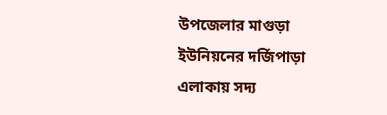উপজেলার মাগুড়া ইউনিয়নের দর্জিপাড়া এলাকায় সদ্য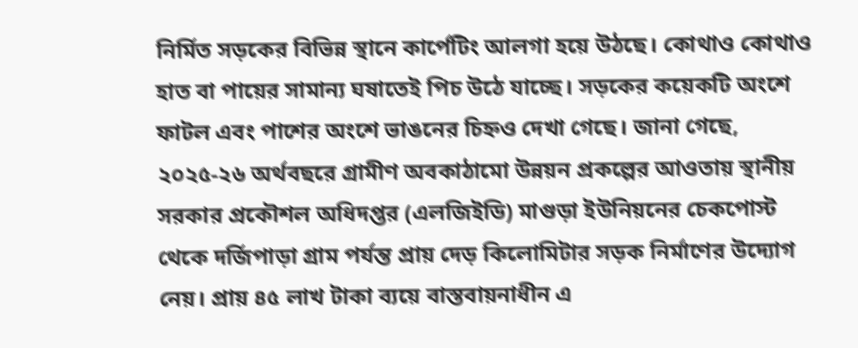নির্মিত সড়কের বিভিন্ন স্থানে কার্পেটিং আলগা হয়ে উঠছে। কোথাও কোথাও হাত বা পায়ের সামান্য ঘষাতেই পিচ উঠে যাচ্ছে। সড়কের কয়েকটি অংশে ফাটল এবং পাশের অংশে ভাঙনের চিহ্নও দেখা গেছে। জানা গেছে, ২০২৫-২৬ অর্থবছরে গ্রামীণ অবকাঠামো উন্নয়ন প্রকল্পের আওতায় স্থানীয় সরকার প্রকৌশল অধিদপ্তর (এলজিইডি) মাগুড়া ইউনিয়নের চেকপোস্ট থেকে দর্জিপাড়া গ্রাম পর্যন্ত প্রায় দেড় কিলোমিটার সড়ক নির্মাণের উদ্যোগ নেয়। প্রায় ৪৫ লাখ টাকা ব্যয়ে বাস্তবায়নাধীন এ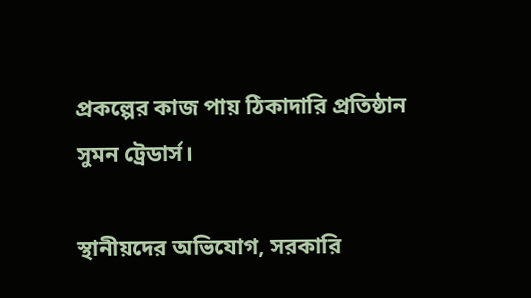প্রকল্পের কাজ পায় ঠিকাদারি প্রতিষ্ঠান সুমন ট্রেডার্স।

স্থানীয়দের অভিযোগ, সরকারি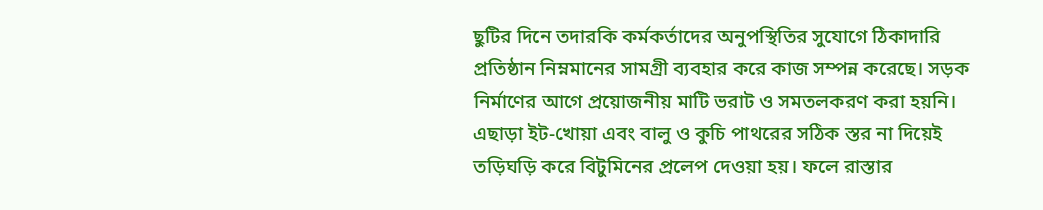ছুটির দিনে তদারকি কর্মকর্তাদের অনুপস্থিতির সুযোগে ঠিকাদারি প্রতিষ্ঠান নিম্নমানের সামগ্রী ব্যবহার করে কাজ সম্পন্ন করেছে। সড়ক নির্মাণের আগে প্রয়োজনীয় মাটি ভরাট ও সমতলকরণ করা হয়নি। এছাড়া ইট-খোয়া এবং বালু ও কুচি পাথরের সঠিক স্তর না দিয়েই তড়িঘড়ি করে বিটুমিনের প্রলেপ দেওয়া হয়। ফলে রাস্তার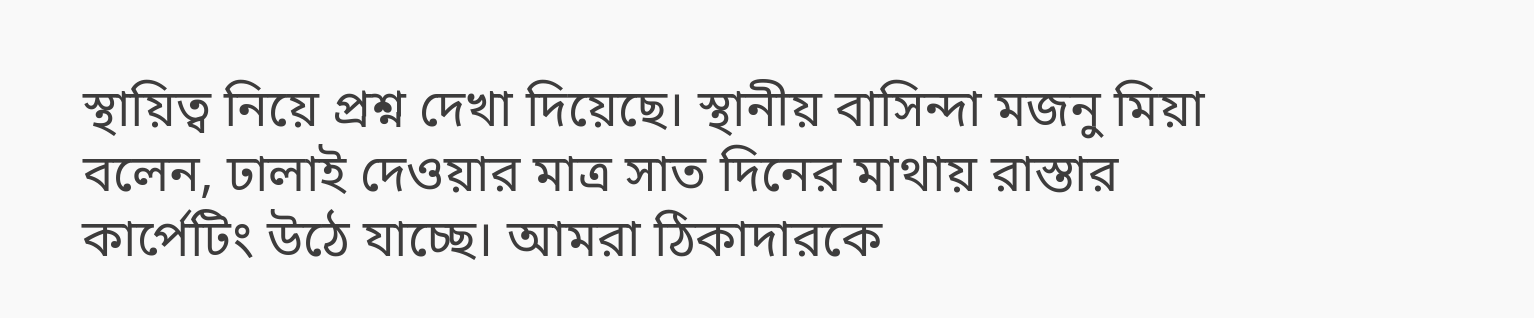স্থায়িত্ব নিয়ে প্রশ্ন দেখা দিয়েছে। স্থানীয় বাসিন্দা মজনু মিয়া বলেন, ঢালাই দেওয়ার মাত্র সাত দিনের মাথায় রাস্তার কার্পেটিং উঠে যাচ্ছে। আমরা ঠিকাদারকে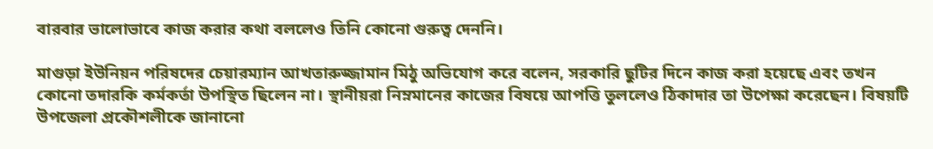বারবার ভালোভাবে কাজ করার কথা বললেও তিনি কোনো গুরুত্ব দেননি।

মাগুড়া ইউনিয়ন পরিষদের চেয়ারম্যান আখতারুজ্জামান মিঠু অভিযোগ করে বলেন, সরকারি ছুটির দিনে কাজ করা হয়েছে এবং তখন কোনো তদারকি কর্মকর্তা উপস্থিত ছিলেন না। স্থানীয়রা নিম্নমানের কাজের বিষয়ে আপত্তি তুললেও ঠিকাদার তা উপেক্ষা করেছেন। বিষয়টি উপজেলা প্রকৌশলীকে জানানো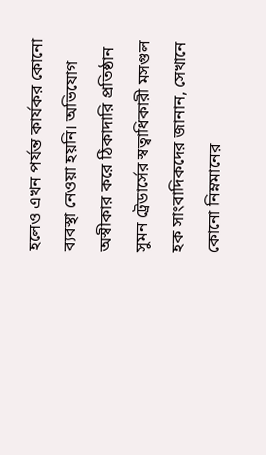হলেও এখন পর্যন্ত কার্যকর কোনো ব্যবস্থা নেওয়া হয়নি। অভিযোগ অস্বীকার করে ঠিকাদারি প্রতিষ্ঠান সুমন ট্রেডার্সের স্বত্বাধিকারী মসগুল হক সাংবাদিকদের জানান, সেখানে কোনো নিম্নমানের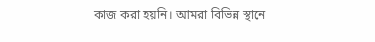কাজ করা হয়নি। আমরা বিভিন্ন স্থানে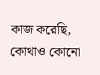কাজ করেছি, কোথাও কোনো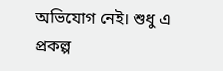অভিযোগ নেই। শুধু এ প্রকল্প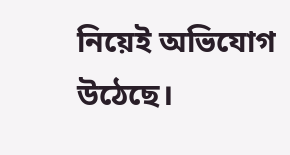নিয়েই অভিযোগ উঠেছে।